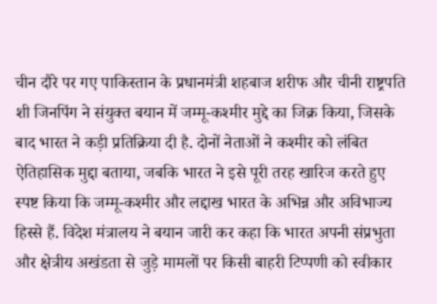चीन दौरे पर गए पाकिस्तान के प्रधानमंत्री शहबाज शरीफ और चीनी राष्ट्रपति शी जिनपिंग ने संयुक्त बयान में जम्मू-कश्मीर मुद्दे का जिक्र किया, जिसके बाद भारत ने कड़ी प्रतिक्रिया दी है. दोनों नेताओं ने कश्मीर को लंबित ऐतिहासिक मुद्दा बताया, जबकि भारत ने इसे पूरी तरह खारिज करते हुए स्पष्ट किया कि जम्मू-कश्मीर और लद्दाख भारत के अभिन्न और अविभाज्य हिस्से हैं. विदेश मंत्रालय ने बयान जारी कर कहा कि भारत अपनी संप्रभुता और क्षेत्रीय अखंडता से जुड़े मामलों पर किसी बाहरी टिप्पणी को स्वीकार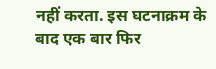नहीं करता. इस घटनाक्रम के बाद एक बार फिर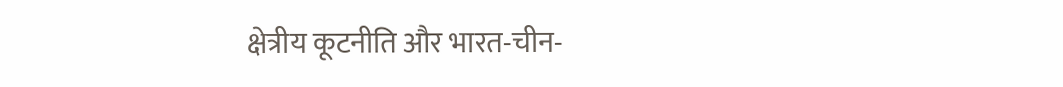क्षेत्रीय कूटनीति और भारत-चीन-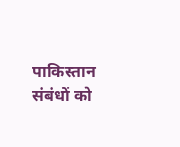पाकिस्तान संबंधों को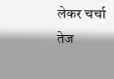लेकर चर्चा तेज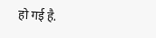हो गई है.